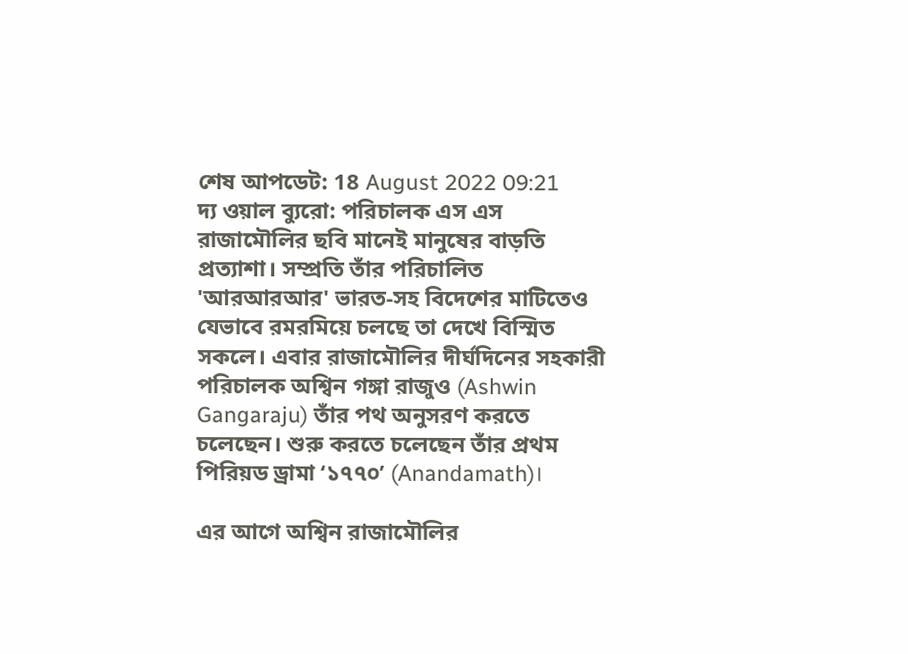শেষ আপডেট: 18 August 2022 09:21
দ্য ওয়াল ব্যুরো: পরিচালক এস এস রাজামৌলির ছবি মানেই মানুষের বাড়তি প্রত্যাশা। সম্প্রতি তাঁর পরিচালিত 'আরআরআর' ভারত-সহ বিদেশের মাটিতেও যেভাবে রমরমিয়ে চলছে তা দেখে বিস্মিত সকলে। এবার রাজামৌলির দীর্ঘদিনের সহকারী পরিচালক অশ্বিন গঙ্গা রাজুও (Ashwin Gangaraju) তাঁর পথ অনুসরণ করতে চলেছেন। শুরু করতে চলেছেন তাঁর প্রথম পিরিয়ড ড্রামা ‘১৭৭০’ (Anandamath)।

এর আগে অশ্বিন রাজামৌলির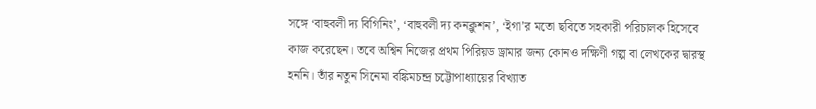সঙ্গে ‘বাহুবলী দ্য বিগিনিং’, ‘বাহুবলী দ্য কনক্লুশন’, ‘ইগা’র মতো ছবিতে সহকারী পরিচালক হিসেবে কাজ করেছেন। তবে অশ্বিন নিজের প্রথম পিরিয়ড ড্রামার জন্য কোনও দক্ষিণী গল্প বা লেখকের দ্বারস্থ হননি। তাঁর নতুন সিনেমা বঙ্কিমচন্দ্র চট্টোপাধ্যায়ের বিখ্যাত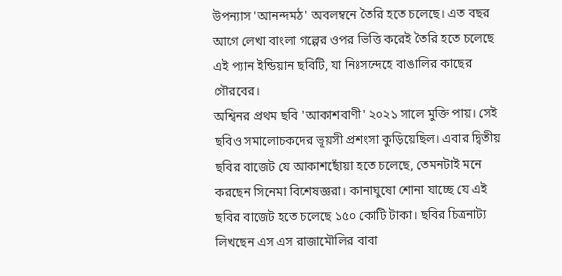উপন্যাস 'আনন্দমঠ' অবলম্বনে তৈরি হতে চলেছে। এত বছর আগে লেখা বাংলা গল্পের ওপর ভিত্তি করেই তৈরি হতে চলেছে এই প্যান ইন্ডিয়ান ছবিটি, যা নিঃসন্দেহে বাঙালির কাছের গৌরবের।
অশ্বিনর প্রথম ছবি 'আকাশবাণী' ২০২১ সালে মুক্তি পায়। সেই ছবিও সমালোচকদের ভূয়সী প্রশংসা কুড়িয়েছিল। এবার দ্বিতীয় ছবির বাজেট যে আকাশছোঁয়া হতে চলেছে, তেমনটাই মনে করছেন সিনেমা বিশেষজ্ঞরা। কানাঘুষো শোনা যাচ্ছে যে এই ছবির বাজেট হতে চলেছে ১৫০ কোটি টাকা। ছবির চিত্রনাট্য লিখছেন এস এস রাজামৌলির বাবা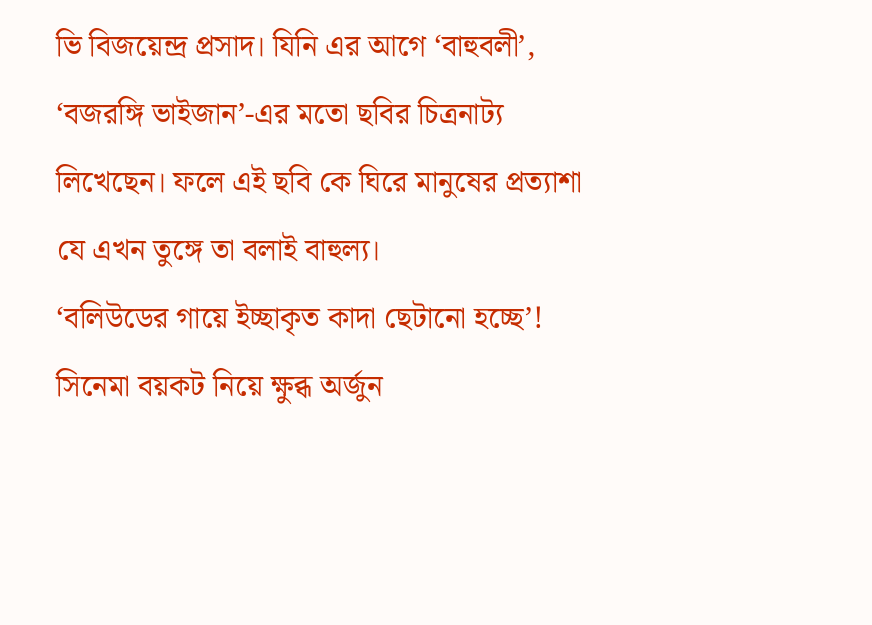ভি বিজয়েন্দ্র প্রসাদ। যিনি এর আগে ‘বাহুবলী’, ‘বজরঙ্গি ভাইজান’-এর মতো ছবির চিত্রনাট্য লিখেছেন। ফলে এই ছবি কে ঘিরে মানুষের প্রত্যাশা যে এখন তুঙ্গে তা বলাই বাহুল্য।
‘বলিউডের গায়ে ইচ্ছাকৃত কাদা ছেটানো হচ্ছে’! সিনেমা বয়কট নিয়ে ক্ষুব্ধ অর্জুন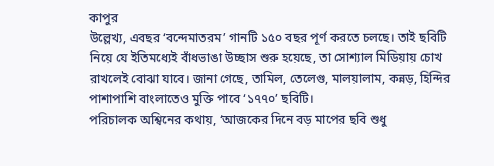কাপুর
উল্লেখ্য, এবছর ‘বন্দেমাতরম’ গানটি ১৫০ বছর পূর্ণ করতে চলছে। তাই ছবিটি নিয়ে যে ইতিমধ্যেই বাঁধভাঙা উচ্ছাস শুরু হয়েছে, তা সোশ্যাল মিডিয়ায় চোখ রাখলেই বোঝা যাবে। জানা গেছে, তামিল, তেলেগু, মালয়ালাম, কন্নড়, হিন্দির পাশাপাশি বাংলাতেও মুক্তি পাবে ‘১৭৭০’ ছবিটি।
পরিচালক অশ্বিনের কথায়, ‘আজকের দিনে বড় মাপের ছবি শুধু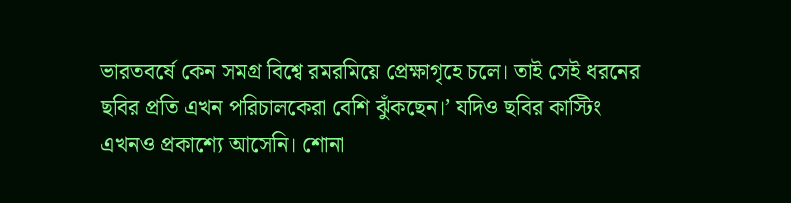ভারতবর্ষে কেন সমগ্র বিশ্বে রমরমিয়ে প্রেক্ষাগৃহে চলে। তাই সেই ধরনের ছবির প্রতি এখন পরিচালকেরা বেশি ঝুঁকছেন।’ যদিও ছবির কাস্টিং এখনও প্রকাশ্যে আসেনি। শোনা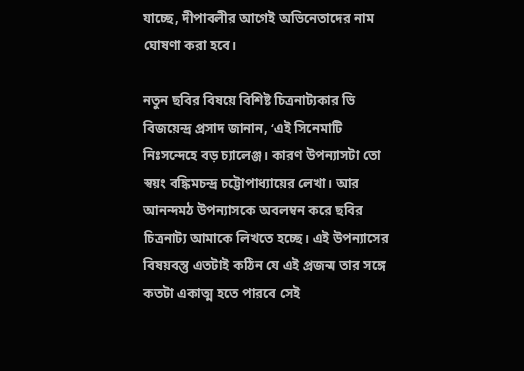যাচ্ছে, দীপাবলীর আগেই অভিনেতাদের নাম ঘোষণা করা হবে।

নতুন ছবির বিষয়ে বিশিষ্ট চিত্রনাট্যকার ভি বিজয়েন্দ্র প্রসাদ জানান, ‘এই সিনেমাটি নিঃসন্দেহে বড় চ্যালেঞ্জ। কারণ উপন্যাসটা তো স্বয়ং বঙ্কিমচন্দ্র চট্টোপাধ্যায়ের লেখা। আর আনন্দমঠ উপন্যাসকে অবলম্বন করে ছবির চিত্রনাট্য আমাকে লিখতে হচ্ছে। এই উপন্যাসের বিষয়বস্তু এতটাই কঠিন যে এই প্রজন্ম তার সঙ্গে কতটা একাত্ম হতে পারবে সেই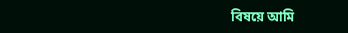বিষয়ে আমি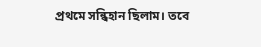প্রথমে সন্ধিহান ছিলাম। তবে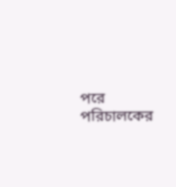পরে পরিচালকের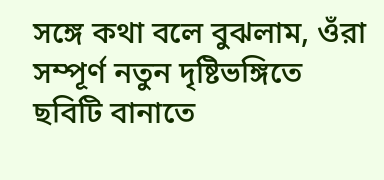সঙ্গে কথা বলে বুঝলাম, ওঁরা সম্পূর্ণ নতুন দৃষ্টিভঙ্গিতে ছবিটি বানাতে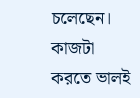চলেছেন। কাজটা করতে ভালই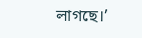লাগছে।’